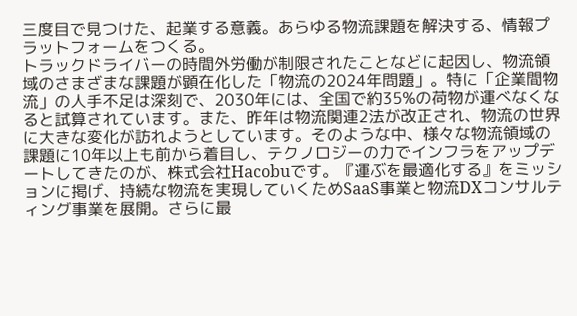三度目で見つけた、起業する意義。あらゆる物流課題を解決する、情報プラットフォームをつくる。
トラックドライバーの時間外労働が制限されたことなどに起因し、物流領域のさまざまな課題が顕在化した「物流の2024年問題」。特に「企業間物流」の人手不足は深刻で、2030年には、全国で約35%の荷物が運べなくなると試算されています。また、昨年は物流関連2法が改正され、物流の世界に大きな変化が訪れようとしています。そのような中、様々な物流領域の課題に10年以上も前から着目し、テクノロジーの力でインフラをアップデートしてきたのが、株式会社Hacobuです。『運ぶを最適化する』をミッションに掲げ、持続な物流を実現していくためSaaS事業と物流DXコンサルティング事業を展開。さらに最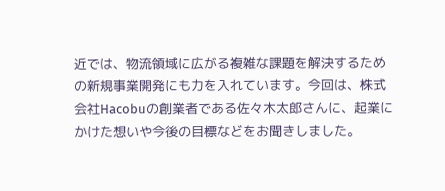近では、物流領域に広がる複雑な課題を解決するための新規事業開発にも力を入れています。今回は、株式会社Hacobuの創業者である佐々木太郎さんに、起業にかけた想いや今後の目標などをお聞きしました。